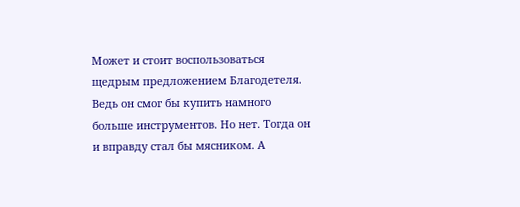Может и стоит воспользоваться щедрым предложением Благодетеля. Ведь он смог бы купить намного больше инструментов. Но нет. Тогда он и вправду стал бы мясником. А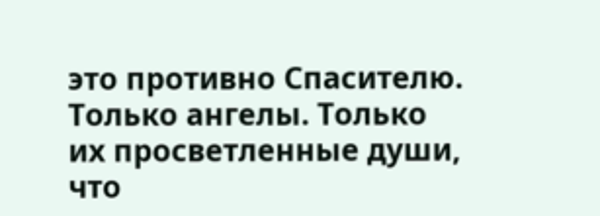это противно Спасителю. Только ангелы. Только их просветленные души, что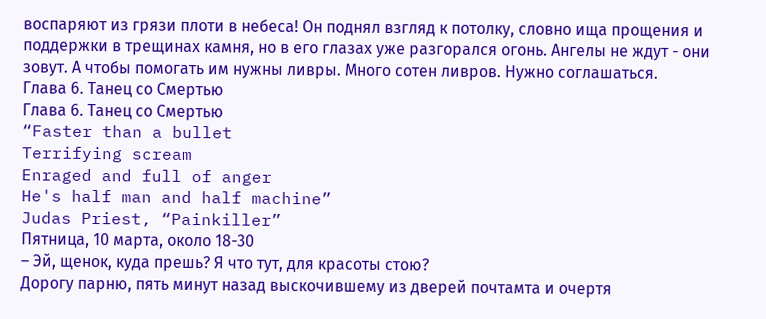воспаряют из грязи плоти в небеса! Он поднял взгляд к потолку, словно ища прощения и поддержки в трещинах камня, но в его глазах уже разгорался огонь. Ангелы не ждут - они зовут. А чтобы помогать им нужны ливры. Много сотен ливров. Нужно соглашаться.
Глава 6. Танец со Смертью
Глава 6. Танец со Смертью
“Faster than a bullet
Terrifying scream
Enraged and full of anger
He's half man and half machine”
Judas Priest, “Painkiller”
Пятница, 10 марта, около 18-30
– Эй, щенок, куда прешь? Я что тут, для красоты стою?
Дорогу парню, пять минут назад выскочившему из дверей почтамта и очертя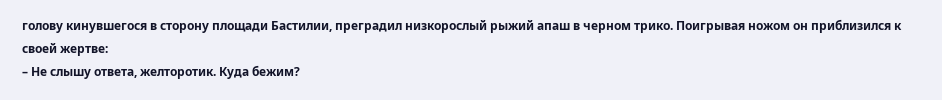голову кинувшегося в сторону площади Бастилии, преградил низкорослый рыжий апаш в черном трико. Поигрывая ножом он приблизился к своей жертве:
– Не слышу ответа, желторотик. Куда бежим?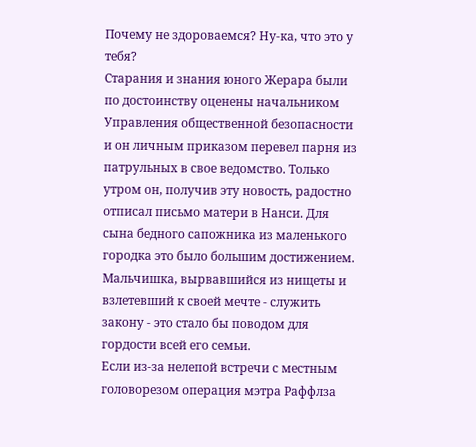Почему не здороваемся? Ну-ка, что это у тебя?
Старания и знания юного Жерара были по достоинству оценены начальником Управления общественной безопасности и он личным приказом перевел парня из патрульных в свое ведомство. Только утром он, получив эту новость, радостно отписал письмо матери в Нанси. Для сына бедного сапожника из маленького городка это было большим достижением. Мальчишка, вырвавшийся из нищеты и взлетевший к своей мечте - служить закону - это стало бы поводом для гордости всей его семьи.
Если из-за нелепой встречи с местным головорезом операция мэтра Раффлза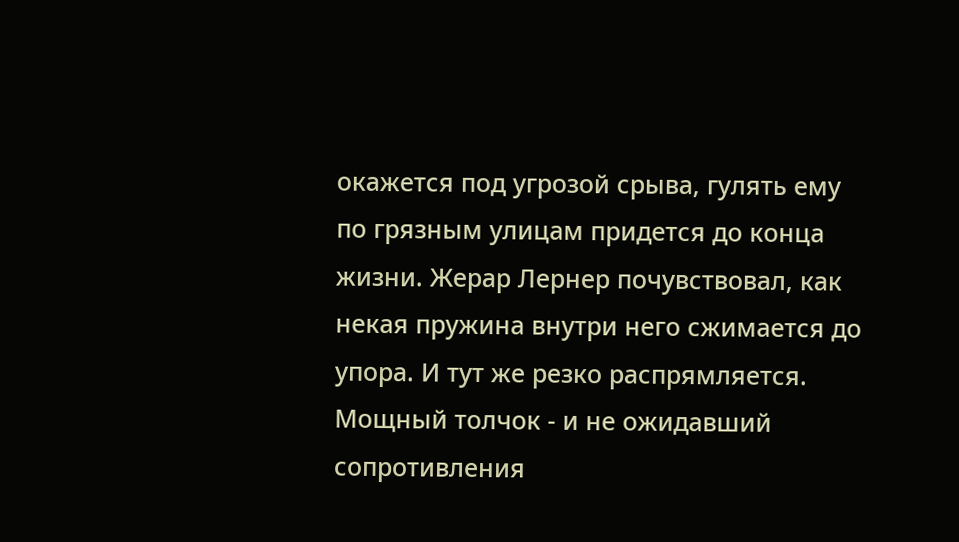окажется под угрозой срыва, гулять ему по грязным улицам придется до конца жизни. Жерар Лернер почувствовал, как некая пружина внутри него сжимается до упора. И тут же резко распрямляется. Мощный толчок - и не ожидавший сопротивления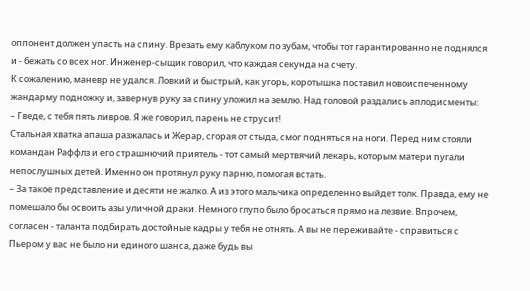оппонент должен упасть на спину. Врезать ему каблуком по зубам, чтобы тот гарантированно не поднялся и - бежать со всех ног. Инженер-сыщик говорил, что каждая секунда на счету.
К сожалению, маневр не удался. Ловкий и быстрый, как угорь, коротышка поставил новоиспеченному жандарму подножку и, завернув руку за спину уложил на землю. Над головой раздались аплодисменты:
– Гведе, с тебя пять ливров. Я же говорил, парень не струсит!
Стальная хватка апаша разжалась и Жерар, сгорая от стыда, смог подняться на ноги. Перед ним стояли командан Раффлз и его страшнючий приятель - тот самый мертвячий лекарь, которым матери пугали непослушных детей. Именно он протянул руку парню, помогая встать.
– За такое представление и десяти не жалко. А из этого мальчика определенно выйдет толк. Правда, ему не помешало бы освоить азы уличной драки. Немного глупо было бросаться прямо на лезвие. Впрочем, согласен - таланта подбирать достойные кадры у тебя не отнять. А вы не переживайте - справиться с Пьером у вас не было ни единого шанса, даже будь вы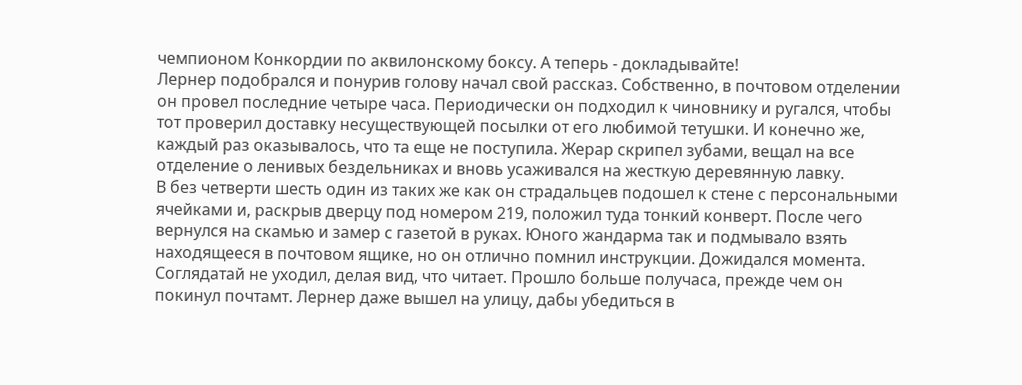чемпионом Конкордии по аквилонскому боксу. А теперь - докладывайте!
Лернер подобрался и понурив голову начал свой рассказ. Собственно, в почтовом отделении он провел последние четыре часа. Периодически он подходил к чиновнику и ругался, чтобы тот проверил доставку несуществующей посылки от его любимой тетушки. И конечно же, каждый раз оказывалось, что та еще не поступила. Жерар скрипел зубами, вещал на все отделение о ленивых бездельниках и вновь усаживался на жесткую деревянную лавку.
В без четверти шесть один из таких же как он страдальцев подошел к стене с персональными ячейками и, раскрыв дверцу под номером 219, положил туда тонкий конверт. После чего вернулся на скамью и замер с газетой в руках. Юного жандарма так и подмывало взять находящееся в почтовом ящике, но он отлично помнил инструкции. Дожидался момента. Соглядатай не уходил, делая вид, что читает. Прошло больше получаса, прежде чем он покинул почтамт. Лернер даже вышел на улицу, дабы убедиться в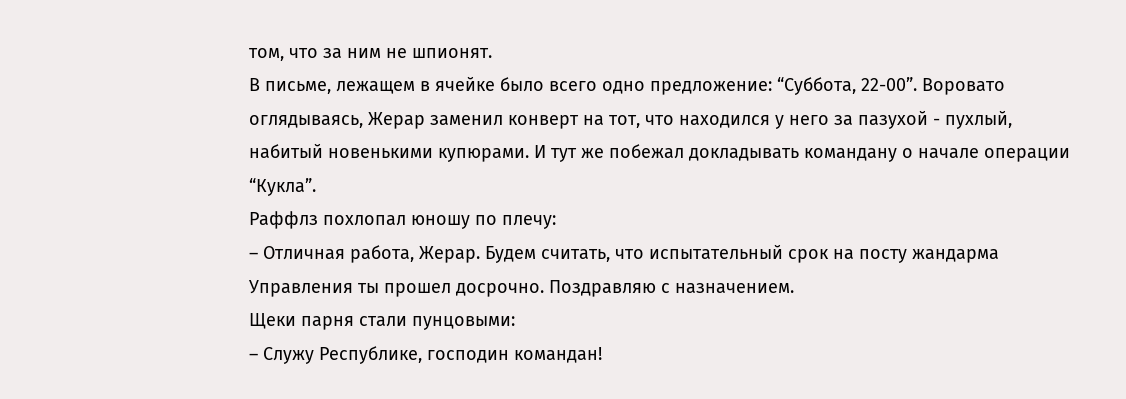том, что за ним не шпионят.
В письме, лежащем в ячейке было всего одно предложение: “Суббота, 22-00”. Воровато оглядываясь, Жерар заменил конверт на тот, что находился у него за пазухой - пухлый, набитый новенькими купюрами. И тут же побежал докладывать командану о начале операции “Кукла”.
Раффлз похлопал юношу по плечу:
– Отличная работа, Жерар. Будем считать, что испытательный срок на посту жандарма Управления ты прошел досрочно. Поздравляю с назначением.
Щеки парня стали пунцовыми:
– Служу Республике, господин командан!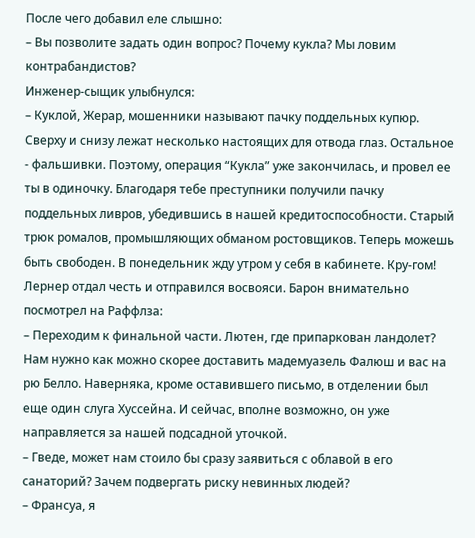После чего добавил еле слышно:
– Вы позволите задать один вопрос? Почему кукла? Мы ловим контрабандистов?
Инженер-сыщик улыбнулся:
– Куклой, Жерар, мошенники называют пачку поддельных купюр. Сверху и снизу лежат несколько настоящих для отвода глаз. Остальное - фальшивки. Поэтому, операция “Кукла” уже закончилась, и провел ее ты в одиночку. Благодаря тебе преступники получили пачку поддельных ливров, убедившись в нашей кредитоспособности. Старый трюк ромалов, промышляющих обманом ростовщиков. Теперь можешь быть свободен. В понедельник жду утром у себя в кабинете. Кру-гом!
Лернер отдал честь и отправился восвояси. Барон внимательно посмотрел на Раффлза:
– Переходим к финальной части. Лютен, где припаркован ландолет? Нам нужно как можно скорее доставить мадемуазель Фалюш и вас на рю Белло. Наверняка, кроме оставившего письмо, в отделении был еще один слуга Хуссейна. И сейчас, вполне возможно, он уже направляется за нашей подсадной уточкой.
– Гведе, может нам стоило бы сразу заявиться с облавой в его санаторий? Зачем подвергать риску невинных людей?
– Франсуа, я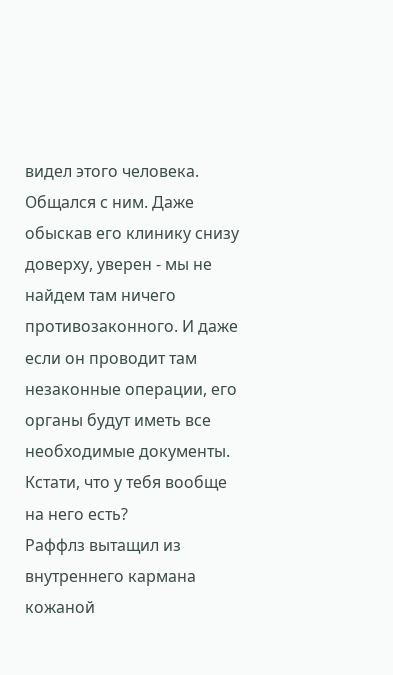видел этого человека. Общался с ним. Даже обыскав его клинику снизу доверху, уверен - мы не найдем там ничего противозаконного. И даже если он проводит там незаконные операции, его органы будут иметь все необходимые документы. Кстати, что у тебя вообще на него есть?
Раффлз вытащил из внутреннего кармана кожаной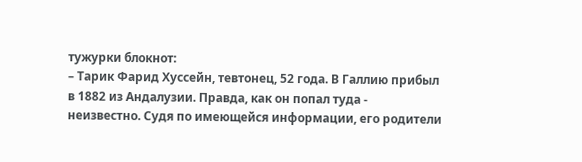тужурки блокнот:
– Тарик Фарид Хуссейн, тевтонец, 52 года. В Галлию прибыл в 1882 из Андалузии. Правда, как он попал туда - неизвестно. Судя по имеющейся информации, его родители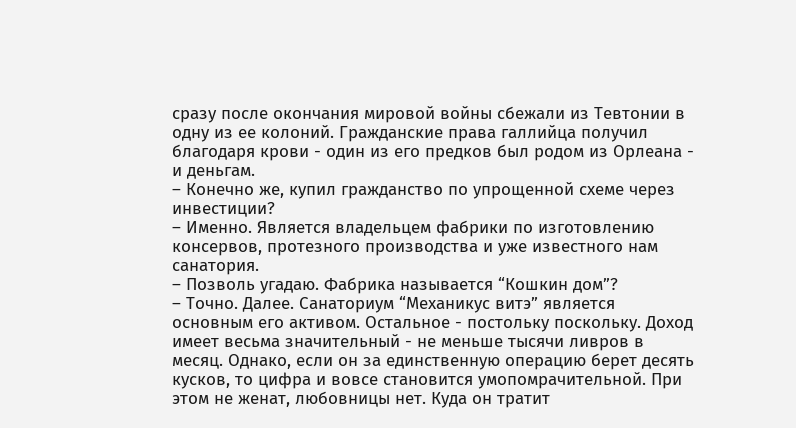сразу после окончания мировой войны сбежали из Тевтонии в одну из ее колоний. Гражданские права галлийца получил благодаря крови - один из его предков был родом из Орлеана - и деньгам.
– Конечно же, купил гражданство по упрощенной схеме через инвестиции?
– Именно. Является владельцем фабрики по изготовлению консервов, протезного производства и уже известного нам санатория.
– Позволь угадаю. Фабрика называется “Кошкин дом”?
– Точно. Далее. Санаториум “Механикус витэ” является основным его активом. Остальное - постольку поскольку. Доход имеет весьма значительный - не меньше тысячи ливров в месяц. Однако, если он за единственную операцию берет десять кусков, то цифра и вовсе становится умопомрачительной. При этом не женат, любовницы нет. Куда он тратит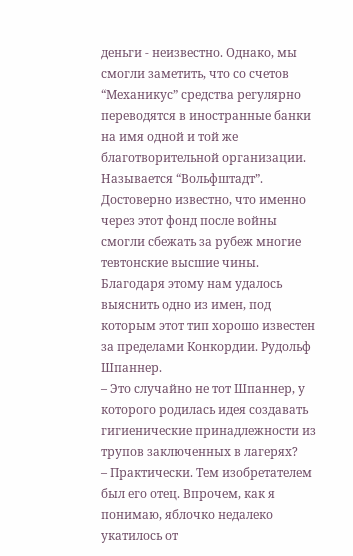деньги - неизвестно. Однако, мы смогли заметить, что со счетов “Механикус” средства регулярно переводятся в иностранные банки на имя одной и той же благотворительной организации. Называется “Вольфштадт”. Достоверно известно, что именно через этот фонд после войны смогли сбежать за рубеж многие тевтонские высшие чины. Благодаря этому нам удалось выяснить одно из имен, под которым этот тип хорошо известен за пределами Конкордии. Рудольф Шпаннер.
– Это случайно не тот Шпаннер, у которого родилась идея создавать гигиенические принадлежности из трупов заключенных в лагерях?
– Практически. Тем изобретателем был его отец. Впрочем, как я понимаю, яблочко недалеко укатилось от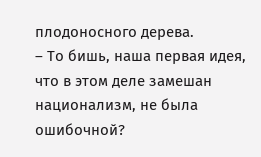плодоносного дерева.
– То бишь, наша первая идея, что в этом деле замешан национализм, не была ошибочной?